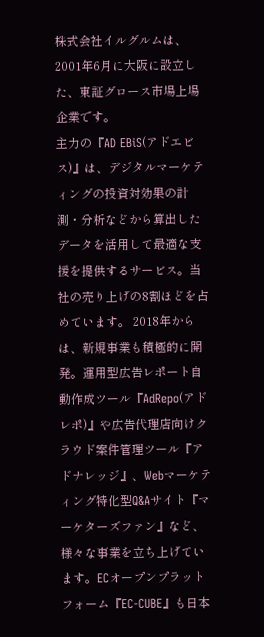株式会社イルグルムは、2001年6月に大阪に設立した、東証グロース市場上場企業です。
主力の『AD EBiS(アドエビス)』は、デジタルマーケティングの投資対効果の計測・分析などから算出したデータを活用して最適な支援を提供するサービス。当社の売り上げの8割ほどを占めています。 2018年からは、新規事業も積極的に開発。運用型広告レポート自動作成ツール『AdRepo(アドレポ)』や広告代理店向けクラウド案件管理ツール『アドナレッジ』、Webマーケティング特化型Q&Aサイト『マーケターズファン』など、様々な事業を立ち上げています。ECオープンプラットフォーム『EC-CUBE』も日本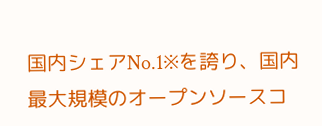国内シェアNo.1※を誇り、国内最大規模のオープンソースコ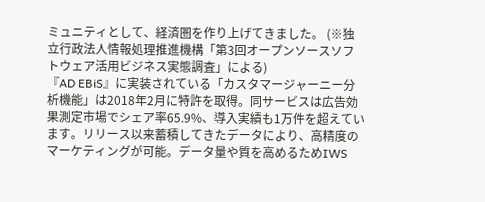ミュニティとして、経済圏を作り上げてきました。 (※独立行政法人情報処理推進機構「第3回オープンソースソフトウェア活用ビジネス実態調査」による)
『AD EBiS』に実装されている「カスタマージャーニー分析機能」は2018年2月に特許を取得。同サービスは広告効果測定市場でシェア率65.9%、導入実績も1万件を超えています。リリース以来蓄積してきたデータにより、高精度のマーケティングが可能。データ量や質を高めるためIWS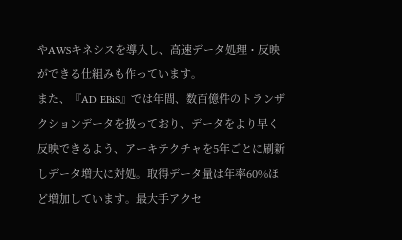やAWSキネシスを導入し、高速データ処理・反映ができる仕組みも作っています。
また、『AD EBiS』では年間、数百億件のトランザクションデータを扱っており、データをより早く反映できるよう、アーキテクチャを5年ごとに刷新しデータ増大に対処。取得データ量は年率60%ほど増加しています。最大手アクセ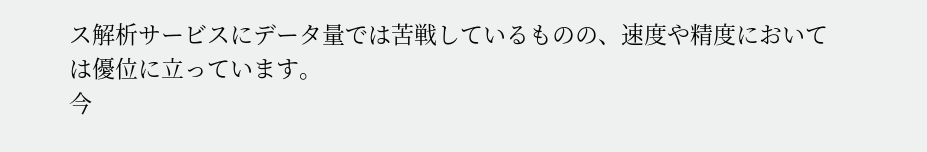ス解析サービスにデータ量では苦戦しているものの、速度や精度においては優位に立っています。
今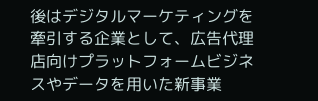後はデジタルマーケティングを牽引する企業として、広告代理店向けプラットフォームビジネスやデータを用いた新事業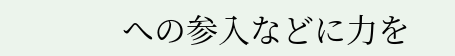への参入などに力を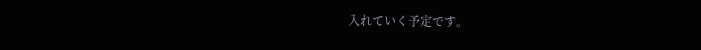入れていく予定です。